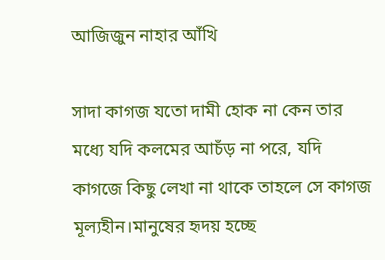আজিজুন নাহার আঁখি

সাদা কাগজ যতো দামী হোক না কেন তার মধ্যে যদি কলমের আচঁড় না পরে, যদি কাগজে কিছু লেখা না থাকে তাহলে সে কাগজ মূল্যহীন।মানুষের হৃদয় হচ্ছে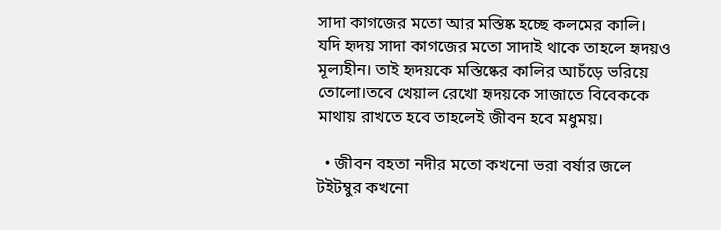সাদা কাগজের মতো আর মস্তিষ্ক হচ্ছে কলমের কালি। যদি হৃদয় সাদা কাগজের মতো সাদাই থাকে তাহলে হৃদয়ও মূল্যহীন। তাই হৃদয়কে মস্তিষ্কের কালির আচঁড়ে ভরিয়ে তোলো।তবে খেয়াল রেখো হৃদয়কে সাজাতে বিবেককে মাথায় রাখতে হবে তাহলেই জীবন হবে মধুময়।

  • জীবন বহতা নদীর মতো কখনো ভরা বর্ষার জলে টইটম্বুর কখনো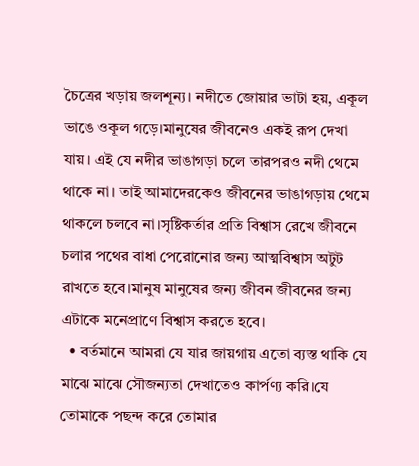চৈত্রের খড়ায় জলশূন্য। নদীতে জোয়ার ভাটা হয়, একূল ভাঙে ওকূল গড়ে।মানুষের জীবনেও একই রূপ দেখা যায়। এই যে নদীর ভাঙাগড়া চলে তারপরও নদী থেমে থাকে না। তাই আমাদেরকেও জীবনের ভাঙাগড়ায় থেমে থাকলে চলবে না।সৃষ্টিকর্তার প্রতি বিশ্বাস রেখে জীবনে চলার পথের বাধা পেরোনোর জন্য আত্মবিশ্বাস অটুট রাখতে হবে।মানুষ মানুষের জন্য জীবন জীবনের জন্য এটাকে মনেপ্রাণে বিশ্বাস করতে হবে।
  • বর্তমানে আমরা যে যার জায়গায় এতো ব্যস্ত থাকি যে মাঝে মাঝে সৌজন্যতা দেখাতেও কার্পণ্য করি।যে তোমাকে পছন্দ করে তোমার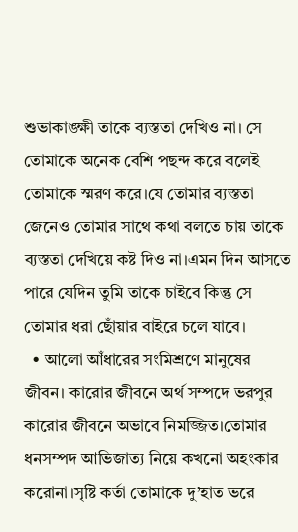শুভাকাঙ্ক্ষী তাকে ব্যস্ততা দেখিও না। সে তোমাকে অনেক বেশি পছন্দ করে বলেই তোমাকে স্মরণ করে।যে তোমার ব্যস্ততা জেনেও তোমার সাথে কথা বলতে চায় তাকে ব্যস্ততা দেখিয়ে কষ্ট দিও না।এমন দিন আসতে পারে যেদিন তুমি তাকে চাইবে কিন্তু সে তোমার ধরা ছোঁয়ার বাইরে চলে যাবে।
  • আলো আঁধারের সংমিশ্রণে মানুষের জীবন। কারোর জীবনে অর্থ সম্পদে ভরপুর কারোর জীবনে অভাবে নিমজ্জিত।তোমার ধনসম্পদ আভিজাত্য নিয়ে কখনো অহংকার করোনা।সৃষ্টি কর্তা তোমাকে দু’হাত ভরে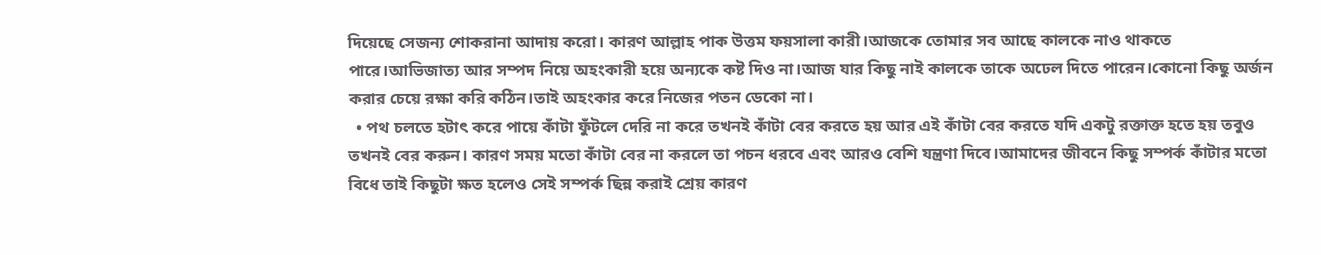দিয়েছে সেজন্য শোকরানা আদায় করো। কারণ আল্লাহ পাক উত্তম ফয়সালা কারী।আজকে তোমার সব আছে কালকে নাও থাকতে পারে।আভিজাত্য আর সম্পদ নিয়ে অহংকারী হয়ে অন্যকে কষ্ট দিও না।আজ যার কিছু নাই কালকে তাকে অঢেল দিতে পারেন।কোনো কিছু অর্জন করার চেয়ে রক্ষা করি কঠিন।তাই অহংকার করে নিজের পতন ডেকো না।
  • পথ চলতে হটাৎ করে পায়ে কাঁটা ফুঁটলে দেরি না করে তখনই কাঁটা বের করতে হয় আর এই কাঁটা বের করতে যদি একটু রক্তাক্ত হতে হয় তবুও তখনই বের করুন। কারণ সময় মতো কাঁটা বের না করলে তা পচন ধরবে এবং আরও বেশি যন্ত্রণা দিবে।আমাদের জীবনে কিছু সম্পর্ক কাঁটার মতো বিধে তাই কিছুটা ক্ষত হলেও সেই সম্পর্ক ছিন্ন করাই শ্রেয় কারণ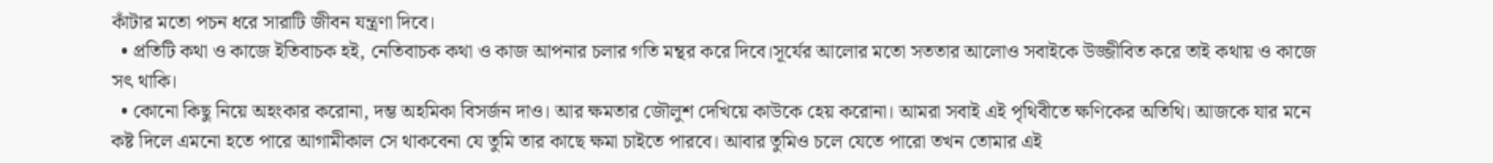কাঁটার মতো পচন ধরে সারাটি জীবন যন্ত্রণা দিবে।
  • প্রতিটি কথা ও কাজে ইতিবাচক হই, নেতিবাচক কথা ও কাজ আপনার চলার গতি মন্থর করে দিবে।সূর্যের আলোর মতো সততার আলোও সবাইকে উজ্জীবিত করে তাই কথায় ও কাজে সৎ থাকি।
  • কোনো কিছু নিয়ে অহংকার করোনা, দম্ভ অহমিকা বিসর্জন দাও। আর ক্ষমতার জৌলুশ দেখিয়ে কাউকে হেয় করোনা। আমরা সবাই এই পৃথিবীতে ক্ষণিকের অতিথি। আজকে যার মনে কষ্ট দিলে এমনো হতে পারে আগামীকাল সে থাকবেনা যে তুমি তার কাছে ক্ষমা চাইতে পারবে। আবার তুমিও চলে যেতে পারো তখন তোমার এই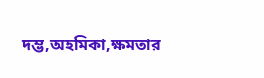দম্ভ,অহমিকা,ক্ষমতার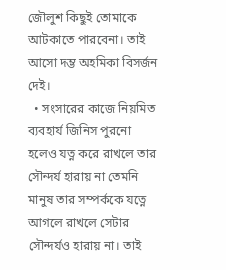জৌলুশ কিছুই তোমাকে আটকাতে পারবেনা। তাই আসো দম্ভ অহমিকা বিসর্জন দেই।
  • সংসারের কাজে নিয়মিত ব্যবহার্য জিনিস পুরনো হলেও যত্ন করে রাখলে তার সৌন্দর্য হারায় না তেমনি মানুষ তার সম্পর্ককে যত্নে আগলে রাখলে সেটার সৌন্দর্যও হারায় না। তাই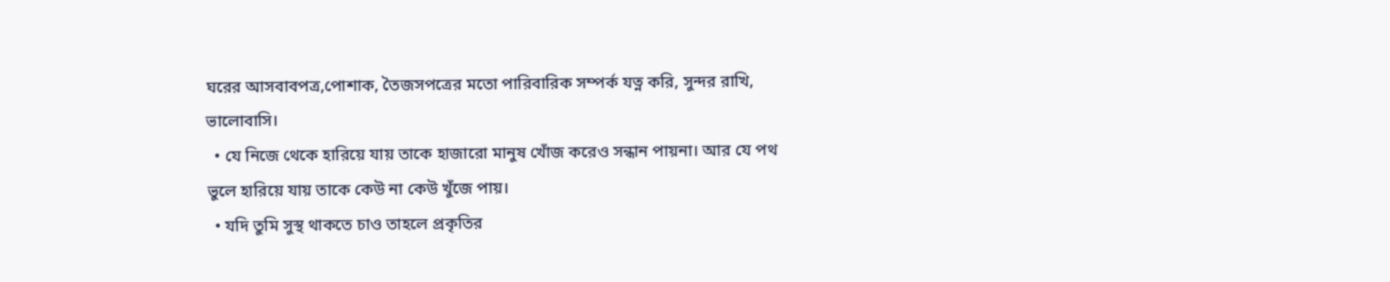ঘরের আসবাবপত্র,পোশাক, তৈজসপত্রের মতো পারিবারিক সম্পর্ক যত্ন করি, সুন্দর রাখি, ভালোবাসি।
  • যে নিজে থেকে হারিয়ে যায় তাকে হাজারো মানুষ খোঁজ করেও সন্ধান পায়না। আর যে পথ ভুলে হারিয়ে যায় তাকে কেউ না কেউ খুঁজে পায়।
  • যদি তুমি সুস্থ থাকতে চাও তাহলে প্রকৃতির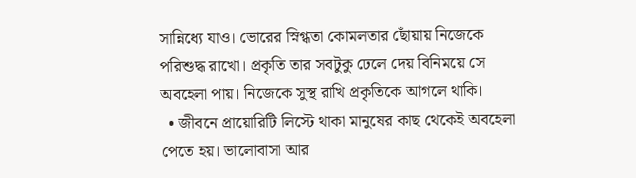সান্নিধ্যে যাও। ভোরের স্নিগ্ধতা কোমলতার ছোঁয়ায় নিজেকে পরিশুদ্ধ রাখো। প্রকৃতি তার সবটুকু ঢেলে দেয় বিনিময়ে সে অবহেলা পায়। নিজেকে সুস্থ রাখি প্রকৃতিকে আগলে থাকি।
  • জীবনে প্রায়োরিটি লিস্টে থাকা মানুষের কাছ থেকেই অবহেলা পেতে হয়। ভালোবাসা আর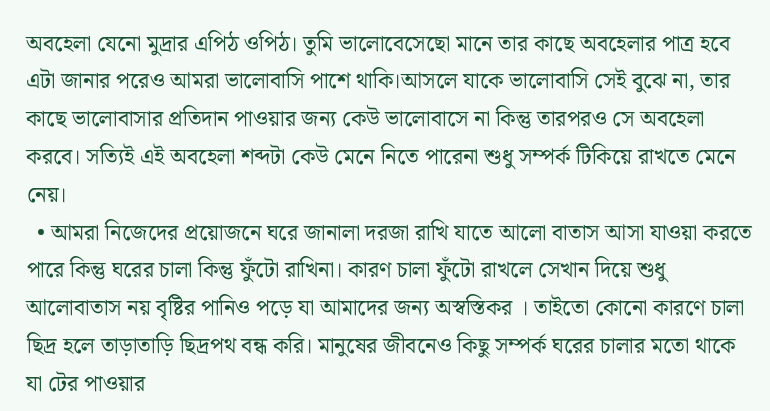অবহেলা যেনো মুদ্রার এপিঠ ওপিঠ। তুমি ভালোবেসেছো মানে তার কাছে অবহেলার পাত্র হবে এটা জানার পরেও আমরা ভালোবাসি পাশে থাকি।আসলে যাকে ভালোবাসি সেই বুঝে না, তার কাছে ভালোবাসার প্রতিদান পাওয়ার জন্য কেউ ভালোবাসে না কিন্তু তারপরও সে অবহেলা করবে। সত্যিই এই অবহেলা শব্দটা কেউ মেনে নিতে পারেনা শুধু সম্পর্ক টিকিয়ে রাখতে মেনে নেয়।
  • আমরা নিজেদের প্রয়োজনে ঘরে জানালা দরজা রাখি যাতে আলো বাতাস আসা যাওয়া করতে পারে কিন্তু ঘরের চালা কিন্তু ফুঁটো রাখিনা। কারণ চালা ফুঁটো রাখলে সেখান দিয়ে শুধু আলোবাতাস নয় বৃষ্টির পানিও পড়ে যা আমাদের জন্য অস্বস্তিকর । তাইতো কোনো কারণে চালা ছিদ্র হলে তাড়াতাড়ি ছিদ্রপথ বন্ধ করি। মানুষের জীবনেও কিছু সম্পর্ক ঘরের চালার মতো থাকে যা টের পাওয়ার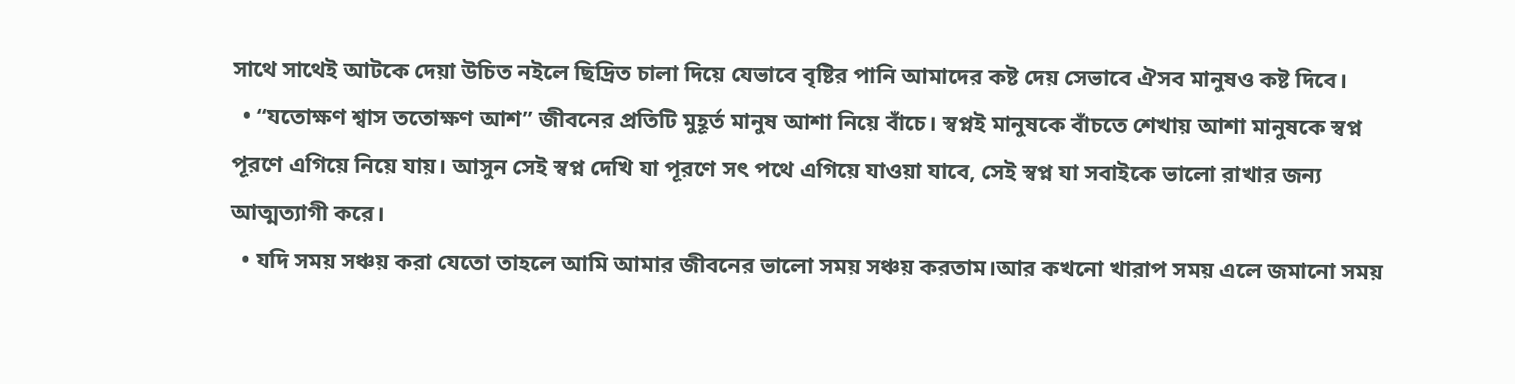সাথে সাথেই আটকে দেয়া উচিত নইলে ছিদ্রিত চালা দিয়ে যেভাবে বৃষ্টির পানি আমাদের কষ্ট দেয় সেভাবে ঐসব মানুষও কষ্ট দিবে।
  • “যতোক্ষণ শ্বাস ততোক্ষণ আশ” জীবনের প্রতিটি মুহূর্ত মানুষ আশা নিয়ে বাঁচে। স্বপ্নই মানুষকে বাঁচতে শেখায় আশা মানুষকে স্বপ্ন পূরণে এগিয়ে নিয়ে যায়। আসুন সেই স্বপ্ন দেখি যা পূরণে সৎ পথে এগিয়ে যাওয়া যাবে, সেই স্বপ্ন যা সবাইকে ভালো রাখার জন্য আত্মত্যাগী করে।
  • যদি সময় সঞ্চয় করা যেতো তাহলে আমি আমার জীবনের ভালো সময় সঞ্চয় করতাম।আর কখনো খারাপ সময় এলে জমানো সময়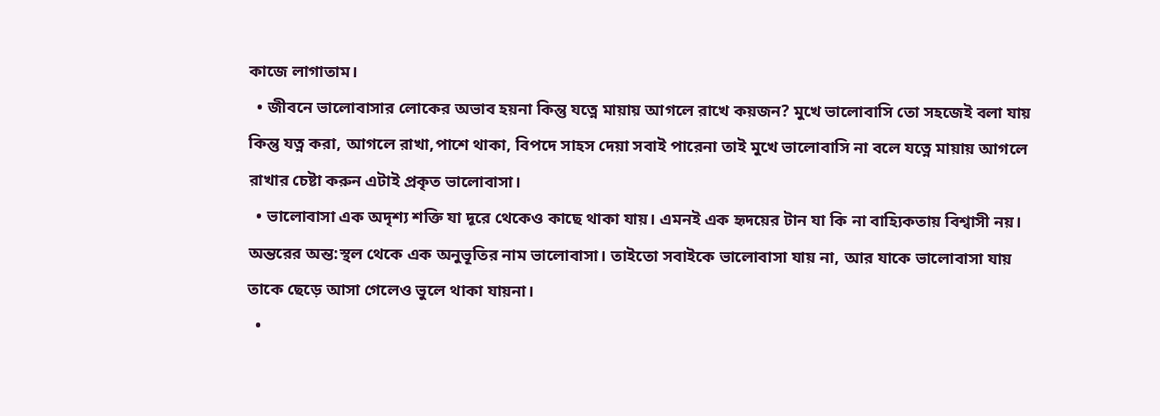কাজে লাগাতাম।
  • জীবনে ভালোবাসার লোকের অভাব হয়না কিন্তু যত্নে মায়ায় আগলে রাখে কয়জন? মুখে ভালোবাসি তো সহজেই বলা যায় কিন্তু যত্ন করা, আগলে রাখা,পাশে থাকা, বিপদে সাহস দেয়া সবাই পারেনা তাই মুখে ভালোবাসি না বলে যত্নে মায়ায় আগলে রাখার চেষ্টা করুন এটাই প্রকৃত ভালোবাসা।
  • ভালোবাসা এক অদৃশ্য শক্তি যা দূরে থেকেও কাছে থাকা যায়। এমনই এক হৃদয়ের টান যা কি না বাহ্যিকতায় বিশ্বাসী নয়। অন্তরের অন্ত:স্থল থেকে এক অনুভূতির নাম ভালোবাসা। তাইতো সবাইকে ভালোবাসা যায় না, আর যাকে ভালোবাসা যায় তাকে ছেড়ে আসা গেলেও ভুলে থাকা যায়না।
  •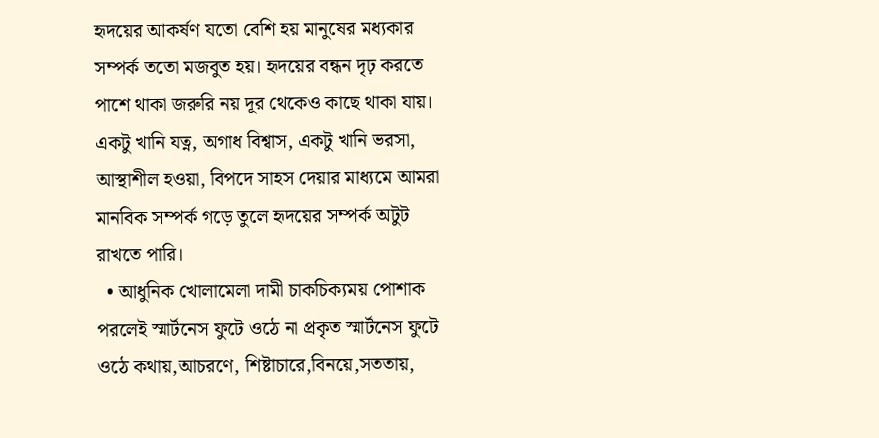হৃদয়ের আকর্ষণ যতো বেশি হয় মানুষের মধ্যকার সম্পর্ক ততো মজবুত হয়। হৃদয়ের বন্ধন দৃঢ় করতে পাশে থাকা জরুরি নয় দূর থেকেও কাছে থাকা যায়। একটু খানি যত্ন, অগাধ বিশ্বাস, একটু খানি ভরসা, আস্থাশীল হওয়া, বিপদে সাহস দেয়ার মাধ্যমে আমরা মানবিক সম্পর্ক গড়ে তুলে হৃদয়ের সম্পর্ক অটুট রাখতে পারি।
  • আধুনিক খোলামেলা দামী চাকচিক্যময় পোশাক পরলেই স্মার্টনেস ফুটে ওঠে না প্রকৃত স্মার্টনেস ফুটে ওঠে কথায়,আচরণে, শিষ্টাচারে,বিনয়ে,সততায়,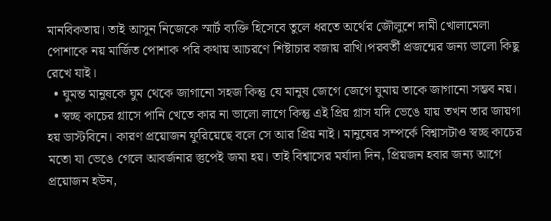মানবিকতায়। তাই আসুন নিজেকে স্মার্ট ব্যক্তি হিসেবে তুলে ধরতে অর্থের জৌলুশে দামী খোলামেলা পোশাকে নয় মার্জিত পোশাক পরি কথায় আচরণে শিষ্টাচার বজায় রাখি।পরবর্তী প্রজন্মের জন্য ভালো কিছু রেখে যাই।
  • ঘুমন্ত মানুষকে ঘুম থেকে জাগানো সহজ কিন্তু যে মানুষ জেগে জেগে ঘুমায় তাকে জাগানো সম্ভব নয়।
  • স্বচ্ছ কাচের গ্লাসে পানি খেতে কার না ভালো লাগে কিন্তু এই প্রিয় গ্লাস যদি ভেঙে যায় তখন তার জায়গা হয় ডাস্টবিনে। কারণ প্রয়োজন ফুরিয়েছে বলে সে আর প্রিয় নাই। মানুষের সম্পর্কে বিশ্বাসটাও স্বচ্ছ কাচের মতো যা ভেঙে গেলে আবর্জনার স্তুপেই জমা হয়। তাই বিশ্বাসের মর্যাদা দিন, প্রিয়জন হবার জন্য আগে প্রয়োজন হউন,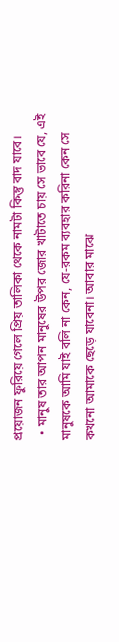প্রয়োজন ফুরিয়ে গেলে প্রিয় তালিকা থেকে নামটা কিন্তু বাদ যাবে।
  • মানুষ তার আপন মানুষের উপর জোর খাটাতে চায় সে ভাবে যে, এই মানুষকে আমি যাই বলি না কেন, যে-রকম ব্যবহার করিনা কেন সে কখনো আমাকে ছেড়ে যাবেনা। আবার মাঝে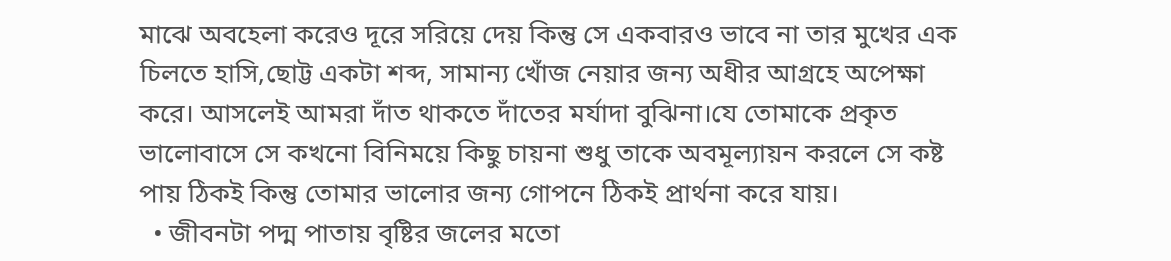মাঝে অবহেলা করেও দূরে সরিয়ে দেয় কিন্তু সে একবারও ভাবে না তার মুখের এক চিলতে হাসি,ছোট্ট একটা শব্দ, সামান্য খোঁজ নেয়ার জন্য অধীর আগ্রহে অপেক্ষা করে। আসলেই আমরা দাঁত থাকতে দাঁতের মর্যাদা বুঝিনা।যে তোমাকে প্রকৃত ভালোবাসে সে কখনো বিনিময়ে কিছু চায়না শুধু তাকে অবমূল্যায়ন করলে সে কষ্ট পায় ঠিকই কিন্তু তোমার ভালোর জন্য গোপনে ঠিকই প্রার্থনা করে যায়।
  • জীবনটা পদ্ম পাতায় বৃষ্টির জলের মতো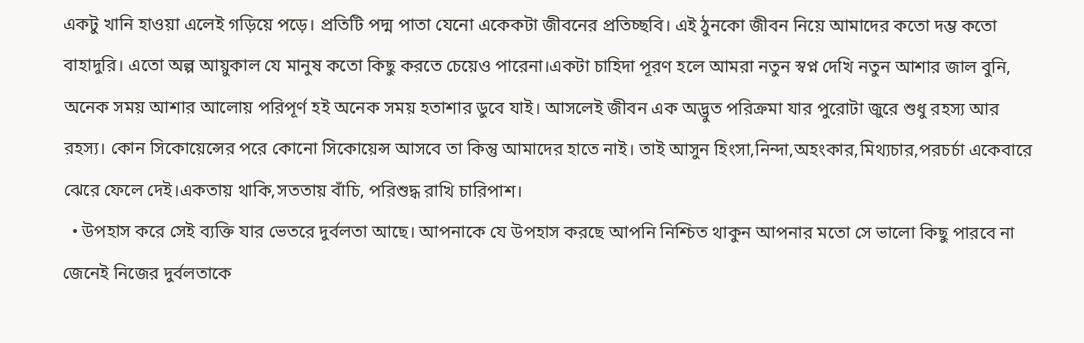একটু খানি হাওয়া এলেই গড়িয়ে পড়ে। প্রতিটি পদ্ম পাতা যেনো একেকটা জীবনের প্রতিচ্ছবি। এই ঠুনকো জীবন নিয়ে আমাদের কতো দম্ভ কতো বাহাদুরি। এতো অল্প আয়ুকাল যে মানুষ কতো কিছু করতে চেয়েও পারেনা।একটা চাহিদা পূরণ হলে আমরা নতুন স্বপ্ন দেখি নতুন আশার জাল বুনি, অনেক সময় আশার আলোয় পরিপূর্ণ হই অনেক সময় হতাশার ডুবে যাই। আসলেই জীবন এক অদ্ভুত পরিক্রমা যার পুরোটা জুরে শুধু রহস্য আর রহস্য। কোন সিকোয়েন্সের পরে কোনো সিকোয়েন্স আসবে তা কিন্তু আমাদের হাতে নাই। তাই আসুন হিংসা,নিন্দা,অহংকার,মিথ্যচার,পরচর্চা একেবারে ঝেরে ফেলে দেই।একতায় থাকি,সততায় বাঁচি, পরিশুদ্ধ রাখি চারিপাশ।
  • উপহাস করে সেই ব্যক্তি যার ভেতরে দুর্বলতা আছে। আপনাকে যে উপহাস করছে আপনি নিশ্চিত থাকুন আপনার মতো সে ভালো কিছু পারবে না জেনেই নিজের দুর্বলতাকে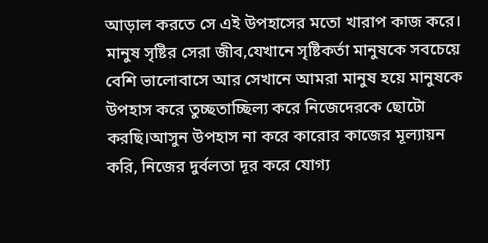আড়াল করতে সে এই উপহাসের মতো খারাপ কাজ করে। মানুষ সৃষ্টির সেরা জীব,যেখানে সৃষ্টিকর্তা মানুষকে সবচেয়ে বেশি ভালোবাসে আর সেখানে আমরা মানুষ হয়ে মানুষকে উপহাস করে তুচ্ছতাচ্ছিল্য করে নিজেদেরকে ছোটো করছি।আসুন উপহাস না করে কারোর কাজের মূল্যায়ন করি, নিজের দুর্বলতা দূর করে যোগ্য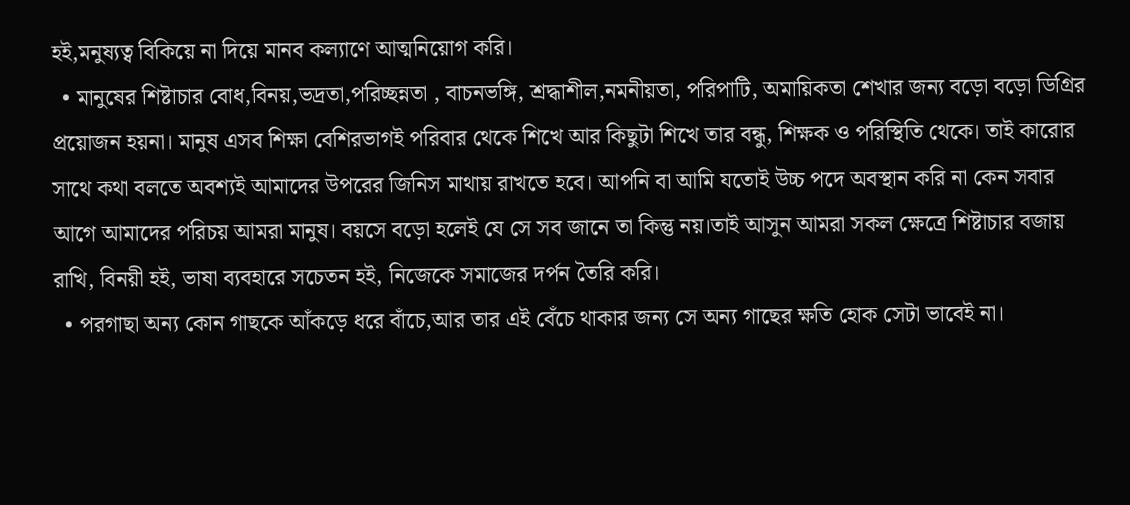হই,মনুষ্যত্ব বিকিয়ে না দিয়ে মানব কল্যাণে আত্মনিয়োগ করি।
  • মানুষের শিষ্টাচার বোধ,বিনয়,ভদ্রতা,পরিচ্ছন্নতা , বাচনভঙ্গি, শ্রদ্ধাশীল,নমনীয়তা, পরিপাটি, অমায়িকতা শেখার জন্য বড়ো বড়ো ডিগ্রির প্রয়োজন হয়না। মানুষ এসব শিক্ষা বেশিরভাগই পরিবার থেকে শিখে আর কিছুটা শিখে তার বন্ধু, শিক্ষক ও পরিস্থিতি থেকে। তাই কারোর সাথে কথা বলতে অবশ্যই আমাদের উপরের জিনিস মাথায় রাখতে হবে। আপনি বা আমি যতোই উচ্চ পদে অবস্থান করি না কেন সবার আগে আমাদের পরিচয় আমরা মানুষ। বয়সে বড়ো হলেই যে সে সব জানে তা কিন্তু নয়।তাই আসুন আমরা সকল ক্ষেত্রে শিষ্টাচার বজায় রাখি, বিনয়ী হই, ভাষা ব্যবহারে সচেতন হই, নিজেকে সমাজের দর্পন তৈরি করি।
  • পরগাছা অন্য কোন গাছকে আঁকড়ে ধরে বাঁচে,আর তার এই বেঁচে থাকার জন্য সে অন্য গাছের ক্ষতি হোক সেটা ভাবেই না।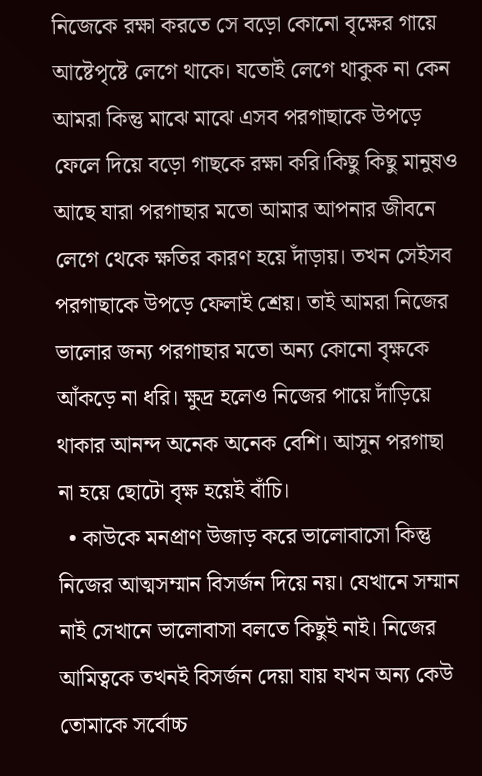নিজেকে রক্ষা করতে সে বড়ো কোনো বৃক্ষের গায়ে আষ্টেপৃষ্টে লেগে থাকে। যতোই লেগে থাকুক না কেন আমরা কিন্তু মাঝে মাঝে এসব পরগাছাকে উপড়ে ফেলে দিয়ে বড়ো গাছকে রক্ষা করি।কিছু কিছু মানুষও আছে যারা পরগাছার মতো আমার আপনার জীবনে লেগে থেকে ক্ষতির কারণ হয়ে দাঁড়ায়। তখন সেইসব পরগাছাকে উপড়ে ফেলাই শ্রেয়। তাই আমরা নিজের ভালোর জন্য পরগাছার মতো অন্য কোনো বৃক্ষকে আঁকড়ে না ধরি। ক্ষুদ্র হলেও নিজের পায়ে দাঁড়িয়ে থাকার আনন্দ অনেক অনেক বেশি। আসুন পরগাছা না হয়ে ছোটো বৃক্ষ হয়েই বাঁচি।
  • কাউকে মনপ্রাণ উজাড় করে ভালোবাসো কিন্তু নিজের আত্মসম্মান বিসর্জন দিয়ে নয়। যেখানে সম্মান নাই সেখানে ভালোবাসা বলতে কিছুই নাই। নিজের আমিত্বকে তখনই বিসর্জন দেয়া যায় যখন অন্য কেউ তোমাকে সর্বোচ্চ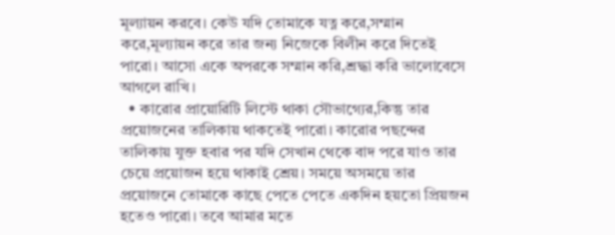মূল্যায়ন করবে। কেউ যদি তোমাকে যত্ন করে,সম্মান করে,মূল্যায়ন করে তার জন্য নিজেকে বিলীন করে দিতেই পারো। আসো একে অপরকে সম্মান করি,শ্রদ্ধা করি ভালোবেসে আগলে রাখি।
  • কারোর প্রায়োরিটি লিস্টে থাকা সৌভাগ্যের,কিন্তু তার প্রয়োজনের তালিকায় থাকতেই পারো। কারোর পছন্দের তালিকায় যুক্ত হবার পর যদি সেখান থেকে বাদ পরে যাও তার চেয়ে প্রয়োজন হয়ে থাকাই শ্রেয়। সময়ে অসময়ে তার প্রয়োজনে তোমাকে কাছে পেতে পেতে একদিন হয়তো প্রিয়জন হতেও পারো। তবে আমার মতে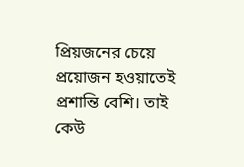প্রিয়জনের চেয়ে প্রয়োজন হওয়াতেই প্রশান্তি বেশি। তাই কেউ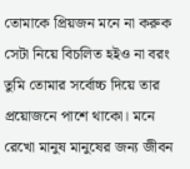তোমাকে প্রিয়জন মনে না করুক সেটা নিয়ে বিচলিত হইও না বরং তুমি তোমার সর্বোচ্চ দিয়ে তার প্রয়োজনে পাশে থাকো। মনে রেখো মানুষ মানুষের জন্য জীবন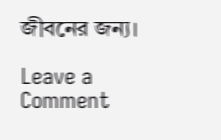জীবনের জন্য।

Leave a Comment